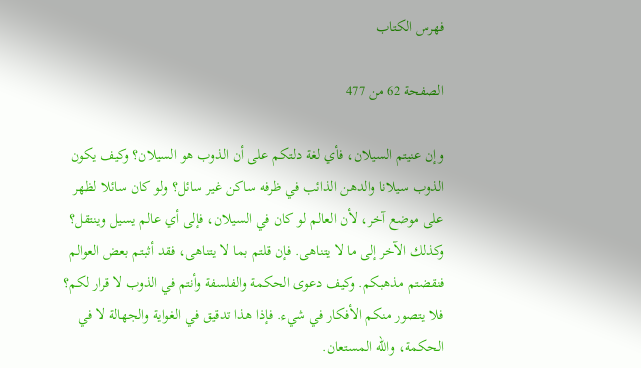فهرس الكتاب

الصفحة 62 من 477

وإن عنيتم السيلان، فأي لغة دلتكم على أن الذوب هو السيلان؟ وكيف يكون الذوب سيلانا والدهن الذائب في ظرفه ساكن غير سائل؟ ولو كان سائلا لظهر على موضع آخر، لأن العالم لو كان في السيلان، فإلى أي عالم يسيل وينتقل؟ وكذلك الآخر إلى ما لا يتناهى. فإن قلتم بما لا يتناهى، فقد أثبتم بعض العوالم فنقضتم مذهبكم. وكيف دعوى الحكمة والفلسفة وأنتم في الذوب لا قرار لكم؟ فلا يتصور منكم الأفكار في شيء. فإذا هذا تدقيق في الغواية والجهالة لا في الحكمة، والله المستعان.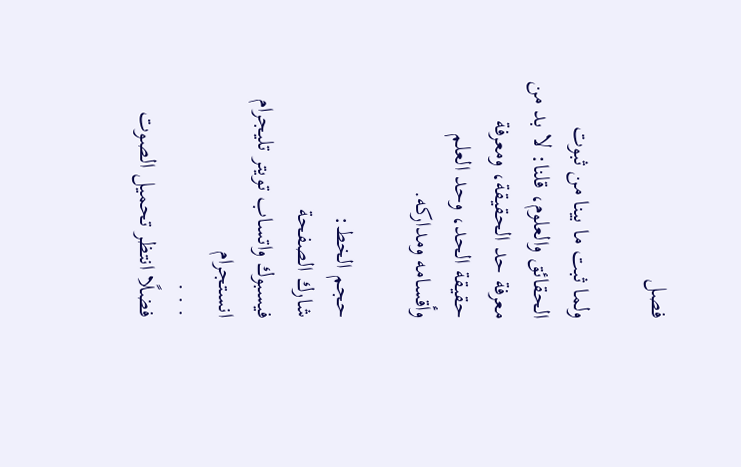فصل

ولما ثبت ما بينا من ثبوت الحقائق والعلوم، قلنا: لا بد من معرفة حد الحقيقة، ومعرفة حقيقة الحد، وحد العلم وأقسامه ومداركه.

حجم الخط:
شارك الصفحة
فيسبوك واتساب تويتر تليجرام انستجرام
. . .
فضلًا انتظر تحميل الصوت